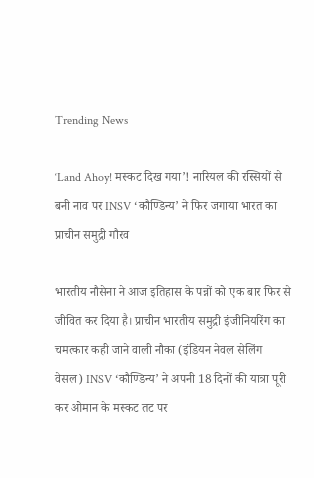Trending News

‘Land Ahoy! मस्कट दिख गया’! नारियल की रस्सियों से बनी नाव पर INSV ‘कौण्डिन्य’ ने फिर जगाया भारत का प्राचीन समुद्री गौरव

भारतीय नौसेना ने आज इतिहास के पन्नों को एक बार फिर से जीवित कर दिया है। प्राचीन भारतीय समुद्री इंजीनियरिंग का चमत्कार कही जाने वाली नौका (इंडियन नेवल सेलिंग वेसल) INSV ‘कौण्डिन्य’ ने अपनी 18 दिनों की यात्रा पूरी कर ओमान के मस्कट तट पर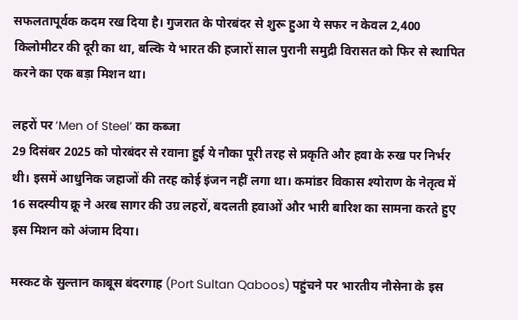सफलतापूर्वक कदम रख दिया है। गुजरात के पोरबंदर से शुरू हुआ ये सफर न केवल 2,400 किलोमीटर की दूरी का था, बल्कि ये भारत की हजारों साल पुरानी समुद्री विरासत को फिर से स्थापित करने का एक बड़ा मिशन था।

लहरों पर ‘Men of Steel’ का कब्जा
29 दिसंबर 2025 को पोरबंदर से रवाना हुई ये नौका पूरी तरह से प्रकृति और हवा के रुख पर निर्भर थी। इसमें आधुनिक जहाजों की तरह कोई इंजन नहीं लगा था। कमांडर विकास श्योराण के नेतृत्व में 16 सदस्यीय क्रू ने अरब सागर की उग्र लहरों, बदलती हवाओं और भारी बारिश का सामना करते हुए इस मिशन को अंजाम दिया।

मस्कट के सुल्तान काबूस बंदरगाह (Port Sultan Qaboos) पहुंचने पर भारतीय नौसेना के इस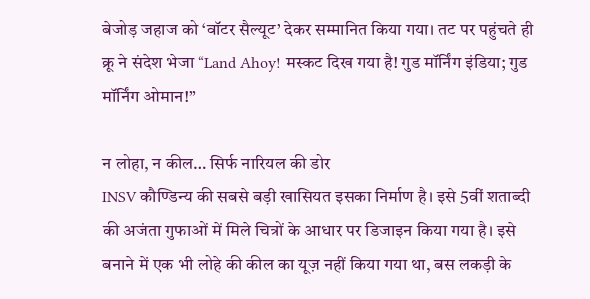बेजोड़ जहाज को ‘वॉटर सैल्यूट’ देकर सम्मानित किया गया। तट पर पहुंचते ही क्रू ने संदेश भेजा “Land Ahoy! मस्कट दिख गया है! गुड मॉर्निंग इंडिया; गुड मॉर्निंग ओमान!”

न लोहा, न कील… सिर्फ नारियल की डोर
INSV कौण्डिन्य की सबसे बड़ी खासियत इसका निर्माण है। इसे 5वीं शताब्दी की अजंता गुफाओं में मिले चित्रों के आधार पर डिजाइन किया गया है। इसे बनाने में एक भी लोहे की कील का यूज़ नहीं किया गया था, बस लकड़ी के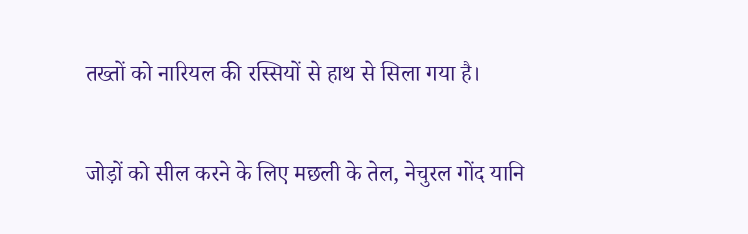तख्तों को नारियल की रस्सियों से हाथ से सिला गया है।

जोड़ों को सील करने के लिए मछली के तेल, नेचुरल गोंद यानि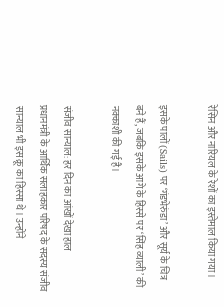रेसिन और नारियल के रेशों का इस्तेमाल किया गया।

इसके पालों (Sails) पर ‘गंडभेरुंडा’ और सूर्य के चित्र बने हैं, जबकि इसके आगे के हिस्से पर ‘सिंह व्याली’ की नक्काशी की गई है।

संजीव सान्याल: हर दिन का आंखों देखा हाल
प्रधानमंत्री के आर्थिक सलाहकार परिषद के सदस्य संजीव सान्याल भी इस क्रू का हिस्सा थे। उन्होंने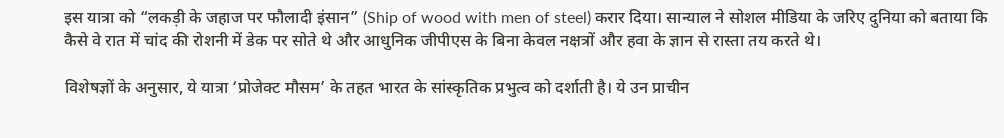इस यात्रा को “लकड़ी के जहाज पर फौलादी इंसान” (Ship of wood with men of steel) करार दिया। सान्याल ने सोशल मीडिया के जरिए दुनिया को बताया कि कैसे वे रात में चांद की रोशनी में डेक पर सोते थे और आधुनिक जीपीएस के बिना केवल नक्षत्रों और हवा के ज्ञान से रास्ता तय करते थे।

विशेषज्ञों के अनुसार, ये यात्रा ‘प्रोजेक्ट मौसम’ के तहत भारत के सांस्कृतिक प्रभुत्व को दर्शाती है। ये उन प्राचीन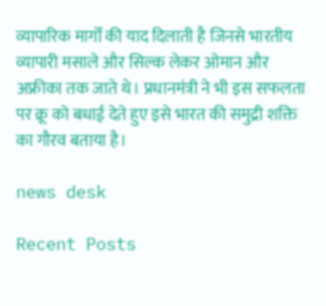व्यापारिक मार्गों की याद दिलाती है जिनसे भारतीय व्यापारी मसाले और सिल्क लेकर ओमान और अफ्रीका तक जाते थे। प्रधानमंत्री ने भी इस सफलता पर क्रू को बधाई देते हुए इसे भारत की समुद्री शक्ति का गौरव बताया है।

news desk

Recent Posts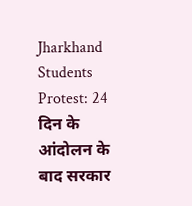Jharkhand Students Protest: 24 दिन के आंदोलन के बाद सरकार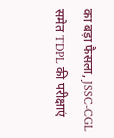का बड़ा फैसला, JSSC-CGL समेत TDPL की परीक्षाएं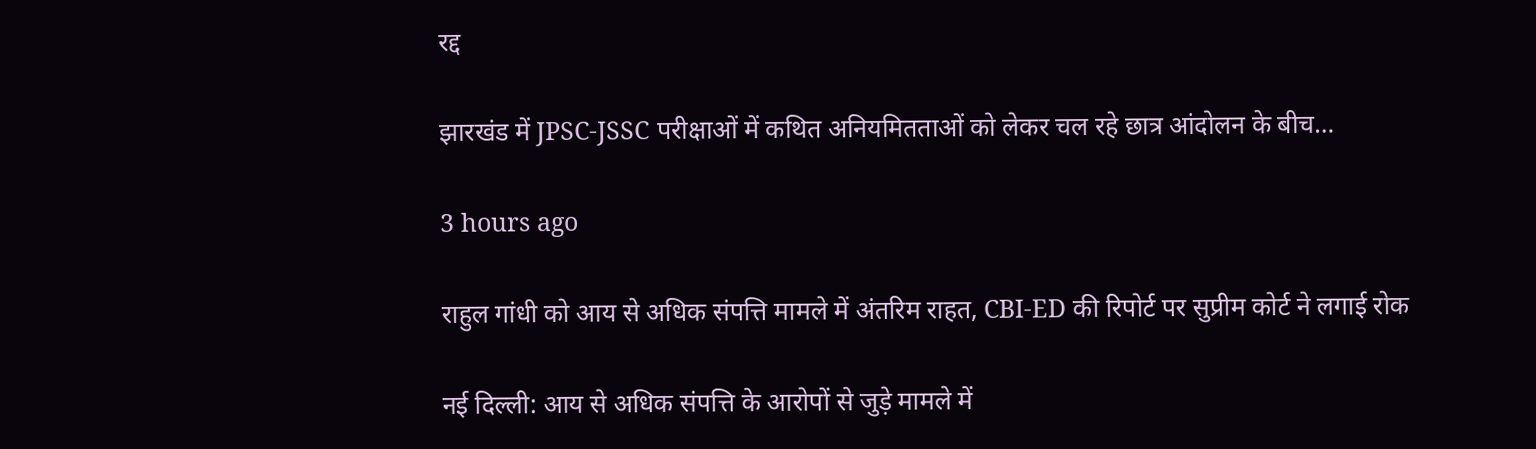रद्द

झारखंड में JPSC-JSSC परीक्षाओं में कथित अनियमितताओं को लेकर चल रहे छात्र आंदोलन के बीच…

3 hours ago

राहुल गांधी को आय से अधिक संपत्ति मामले में अंतरिम राहत, CBI-ED की रिपोर्ट पर सुप्रीम कोर्ट ने लगाई रोक

नई दिल्ली: आय से अधिक संपत्ति के आरोपों से जुड़े मामले में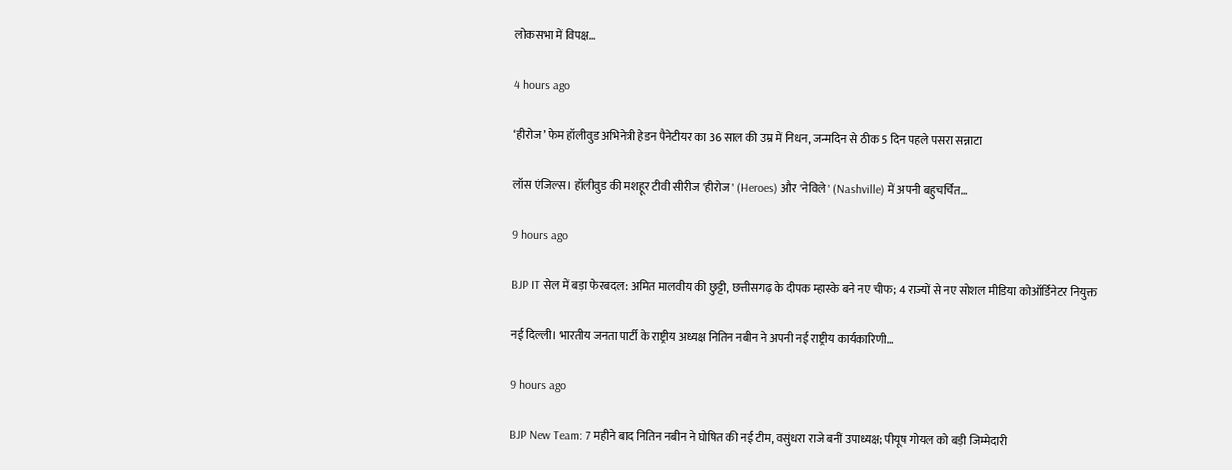लोकसभा में विपक्ष…

4 hours ago

‘हीरोज’ फेम हॉलीवुड अभिनेत्री हेडन पैनेटीयर का 36 साल की उम्र में निधन, जन्मदिन से ठीक 5 दिन पहले पसरा सन्नाटा

लॉस एंजिल्स। हॉलीवुड की मशहूर टीवी सीरीज 'हीरोज' (Heroes) और 'नेविले' (Nashville) में अपनी बहुचर्चित…

9 hours ago

BJP IT सेल में बड़ा फेरबदल: अमित मालवीय की छुट्टी, छत्तीसगढ़ के दीपक म्हास्के बने नए चीफ; 4 राज्यों से नए सोशल मीडिया कोऑर्डिनेटर नियुक्त

नई दिल्ली। भारतीय जनता पार्टी के राष्ट्रीय अध्यक्ष नितिन नबीन ने अपनी नई राष्ट्रीय कार्यकारिणी…

9 hours ago

BJP New Team: 7 महीने बाद नितिन नबीन ने घोषित की नई टीम, वसुंधरा राजे बनीं उपाध्यक्ष; पीयूष गोयल को बड़ी जिम्मेदारी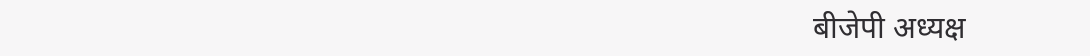बीजेपी अध्यक्ष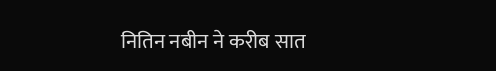नितिन नबीन ने करीब सात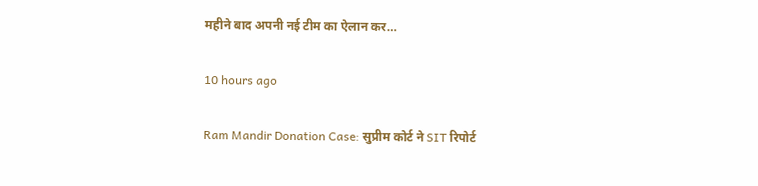महीने बाद अपनी नई टीम का ऐलान कर…

10 hours ago

Ram Mandir Donation Case: सुप्रीम कोर्ट ने SIT रिपोर्ट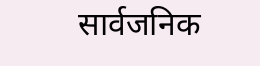सार्वजनिक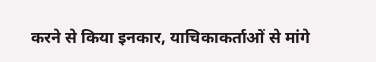करने से किया इनकार, याचिकाकर्ताओं से मांगे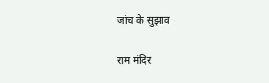जांच के सुझाव

राम मंदिर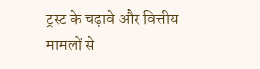ट्रस्ट के चढ़ावे और वित्तीय मामलों से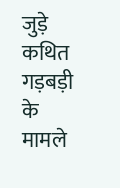जुड़े कथित गड़बड़ी के मामले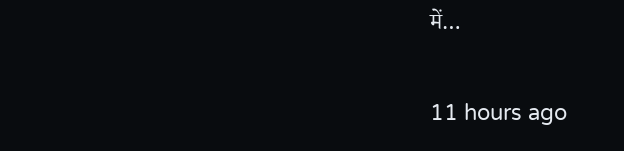में…

11 hours ago